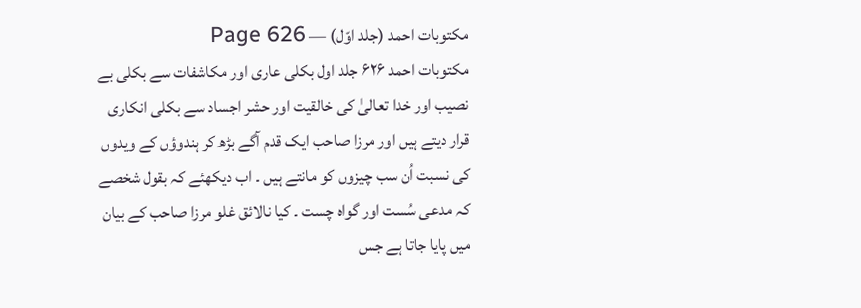مکتوبات احمد (جلد اوّل) — Page 626
مکتوبات احمد ۶۲۶ جلد اول بکلی عاری اور مکاشفات سے بکلی بے نصیب اور خدا تعالیٰ کی خالقیت اور حشر اجساد سے بکلی انکاری قرار دیتے ہیں اور مرزا صاحب ایک قدم آگے بڑھ کر ہندوؤں کے ویدوں کی نسبت اُن سب چیزوں کو مانتے ہیں ۔ اب دیکھئے کہ بقول شخصے کہ مدعی سُست اور گواہ چست ۔ کیا نالائق غلو مرزا صاحب کے بیان میں پایا جاتا ہے جس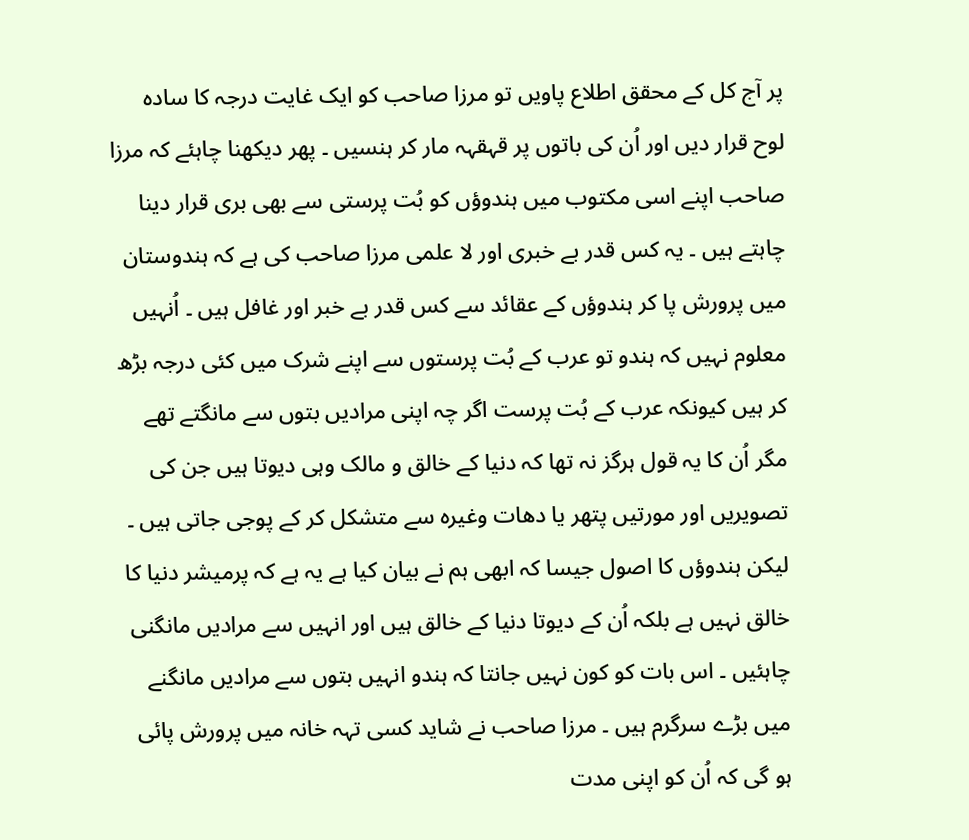پر آج کل کے محقق اطلاع پاویں تو مرزا صاحب کو ایک غایت درجہ کا سادہ لوح قرار دیں اور اُن کی باتوں پر قہقہہ مار کر ہنسیں ۔ پھر دیکھنا چاہئے کہ مرزا صاحب اپنے اسی مکتوب میں ہندوؤں کو بُت پرستی سے بھی بری قرار دینا چاہتے ہیں ۔ یہ کس قدر بے خبری اور لا علمی مرزا صاحب کی ہے کہ ہندوستان میں پرورش پا کر ہندوؤں کے عقائد سے کس قدر بے خبر اور غافل ہیں ۔ اُنہیں معلوم نہیں کہ ہندو تو عرب کے بُت پرستوں سے اپنے شرک میں کئی درجہ بڑھ کر ہیں کیونکہ عرب کے بُت پرست اگر چہ اپنی مرادیں بتوں سے مانگتے تھے مگر اُن کا یہ قول ہرگز نہ تھا کہ دنیا کے خالق و مالک وہی دیوتا ہیں جن کی تصویریں اور مورتیں پتھر یا دھات وغیرہ سے متشکل کر کے پوجی جاتی ہیں ۔ لیکن ہندوؤں کا اصول جیسا کہ ابھی ہم نے بیان کیا ہے یہ ہے کہ پرمیشر دنیا کا خالق نہیں ہے بلکہ اُن کے دیوتا دنیا کے خالق ہیں اور انہیں سے مرادیں مانگنی چاہئیں ۔ اس بات کو کون نہیں جانتا کہ ہندو انہیں بتوں سے مرادیں مانگنے میں بڑے سرگرم ہیں ۔ مرزا صاحب نے شاید کسی تہہ خانہ میں پرورش پائی ہو گی کہ اُن کو اپنی مدت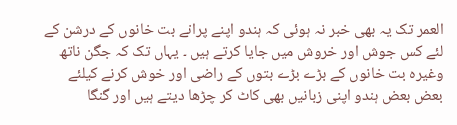العمر تک یہ بھی خبر نہ ہوئی کہ ہندو اپنے پرانے بت خانوں کے درشن کے لئے کس جوش اور خروش میں جایا کرتے ہیں ۔ یہاں تک کہ جگن ناتھ وغیرہ بت خانوں کے بڑے بڑے بتوں کے راضی اور خوش کرنے کیلئے بعض بعض ہندو اپنی زبانیں بھی کاٹ کر چڑھا دیتے ہیں اور گنگا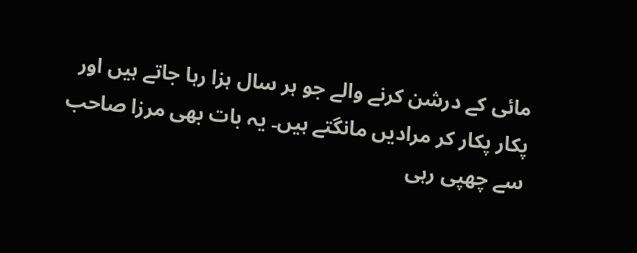مائی کے درشن کرنے والے جو ہر سال ہزا رہا جاتے ہیں اور پکار پکار کر مرادیں مانگتے ہیں۔ یہ بات بھی مرزا صاحب سے چھپی رہی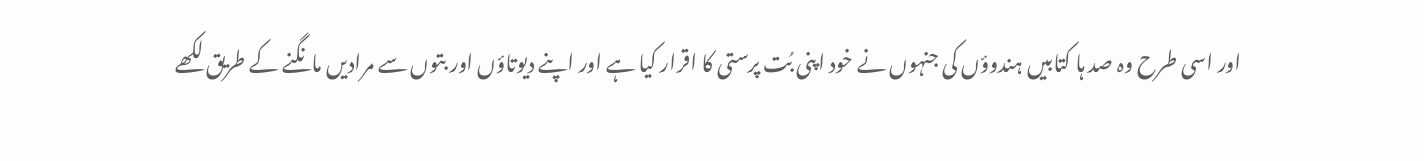اور اسی طرح وہ صد ہا کتابیں ہندوؤں کی جنہوں نے خود اپنی بُت پرستی کا اقرار کیا ہے اور اپنے دیوتاؤں اور بتوں سے مرادیں مانگنے کے طریق لکھے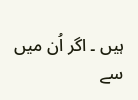ہیں ۔ اگر اُن میں سے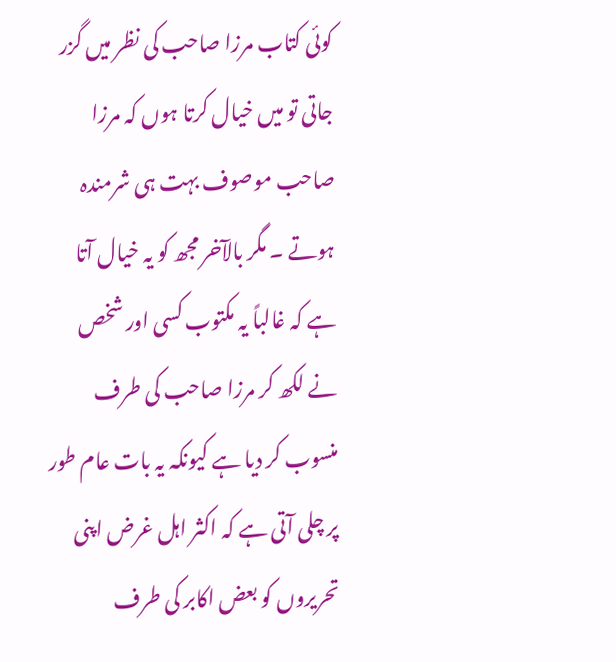کوئی کتاب مرزا صاحب کی نظر میں گزر جاتی تو میں خیال کرتا ہوں کہ مرزا صاحب موصوف بہت ہی شرمندہ ہوتے ۔ مگر بالآخر مجھ کو یہ خیال آتا ہے کہ غالباً یہ مکتوب کسی اور شخص نے لکھ کر مرزا صاحب کی طرف منسوب کر دیا ہے کیونکہ یہ بات عام طور پر چلی آتی ہے کہ اکثر اہل غرض اپنی تحریروں کو بعض اکابر کی طرف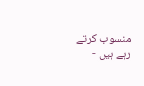منسوب کرتے رہے ہیں -